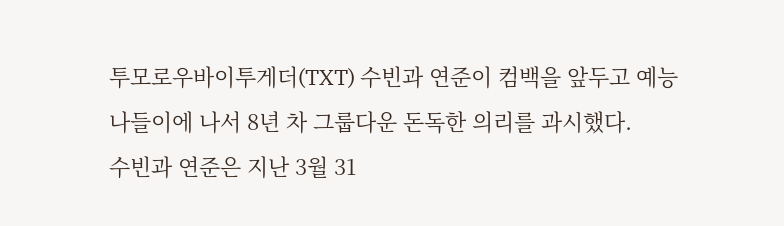투모로우바이투게더(TXT) 수빈과 연준이 컴백을 앞두고 예능 나들이에 나서 8년 차 그룹다운 돈독한 의리를 과시했다.
수빈과 연준은 지난 3월 31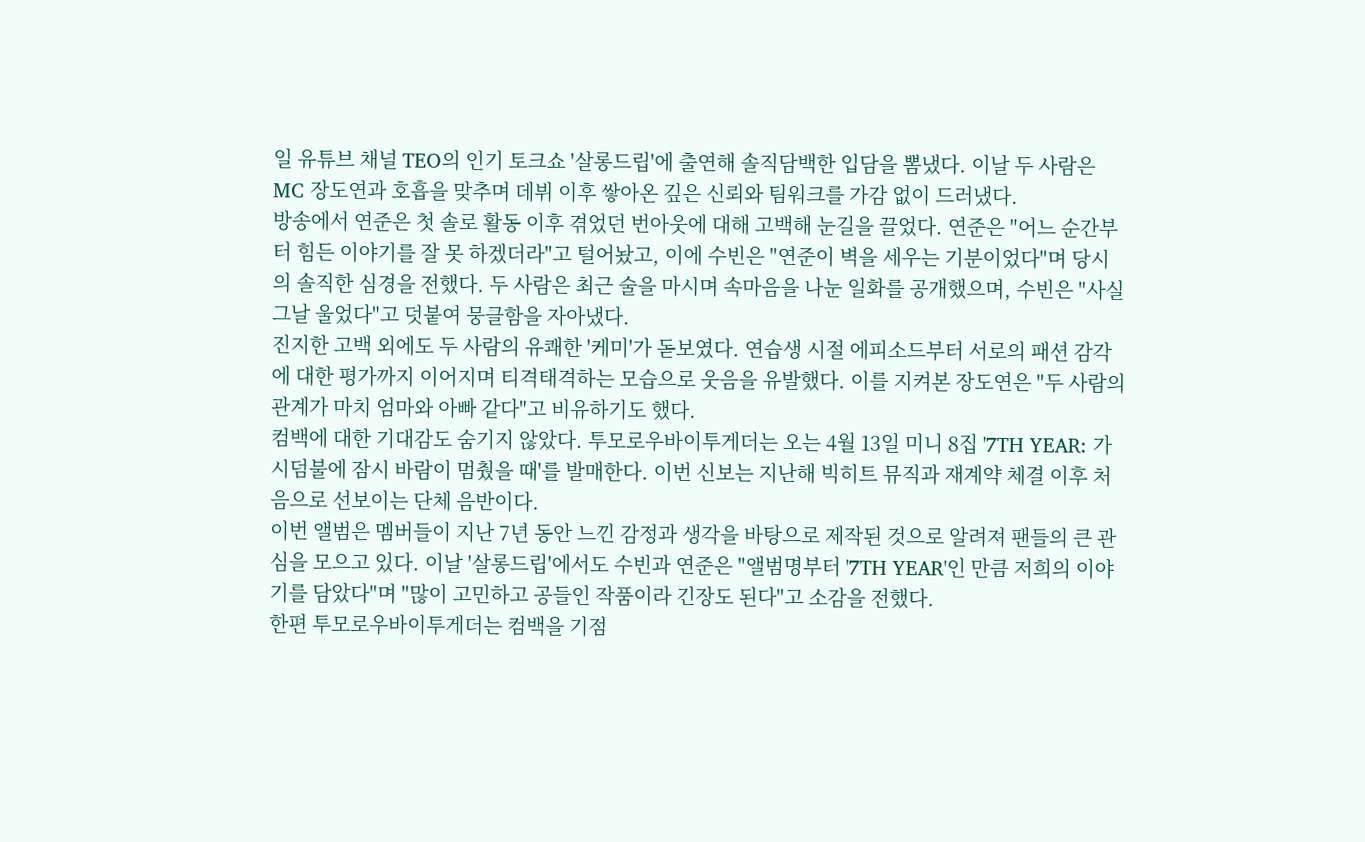일 유튜브 채널 TEO의 인기 토크쇼 '살롱드립'에 출연해 솔직담백한 입담을 뽐냈다. 이날 두 사람은 MC 장도연과 호흡을 맞추며 데뷔 이후 쌓아온 깊은 신뢰와 팀워크를 가감 없이 드러냈다.
방송에서 연준은 첫 솔로 활동 이후 겪었던 번아웃에 대해 고백해 눈길을 끌었다. 연준은 "어느 순간부터 힘든 이야기를 잘 못 하겠더라"고 털어놨고, 이에 수빈은 "연준이 벽을 세우는 기분이었다"며 당시의 솔직한 심경을 전했다. 두 사람은 최근 술을 마시며 속마음을 나눈 일화를 공개했으며, 수빈은 "사실 그날 울었다"고 덧붙여 뭉클함을 자아냈다.
진지한 고백 외에도 두 사람의 유쾌한 '케미'가 돋보였다. 연습생 시절 에피소드부터 서로의 패션 감각에 대한 평가까지 이어지며 티격태격하는 모습으로 웃음을 유발했다. 이를 지켜본 장도연은 "두 사람의 관계가 마치 엄마와 아빠 같다"고 비유하기도 했다.
컴백에 대한 기대감도 숨기지 않았다. 투모로우바이투게더는 오는 4월 13일 미니 8집 '7TH YEAR: 가시덤불에 잠시 바람이 멈췄을 때'를 발매한다. 이번 신보는 지난해 빅히트 뮤직과 재계약 체결 이후 처음으로 선보이는 단체 음반이다.
이번 앨범은 멤버들이 지난 7년 동안 느낀 감정과 생각을 바탕으로 제작된 것으로 알려져 팬들의 큰 관심을 모으고 있다. 이날 '살롱드립'에서도 수빈과 연준은 "앨범명부터 '7TH YEAR'인 만큼 저희의 이야기를 담았다"며 "많이 고민하고 공들인 작품이라 긴장도 된다"고 소감을 전했다.
한편 투모로우바이투게더는 컴백을 기점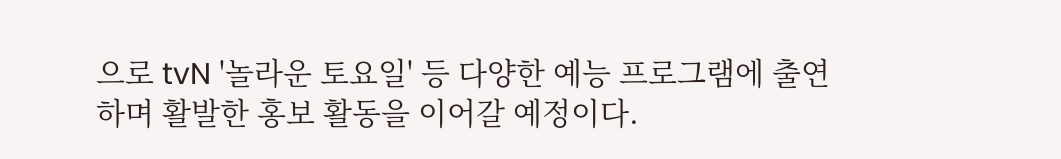으로 tvN '놀라운 토요일' 등 다양한 예능 프로그램에 출연하며 활발한 홍보 활동을 이어갈 예정이다.